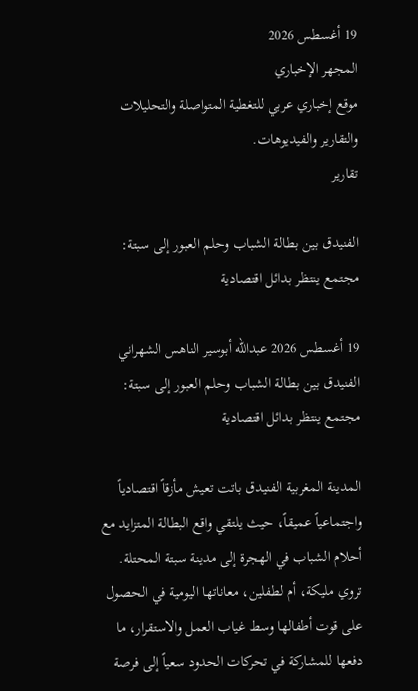19 أغسطس 2026
المجهر الإخباري
موقع إخباري عربي للتغطية المتواصلة والتحليلات والتقارير والفيديوهات.
تقارير

الفنيدق بين بطالة الشباب وحلم العبور إلى سبتة: مجتمع ينتظر بدائل اقتصادية

19 أغسطس 2026 عبدالله أبوسير الناهس الشهراني
الفنيدق بين بطالة الشباب وحلم العبور إلى سبتة: مجتمع ينتظر بدائل اقتصادية

المدينة المغربية الفنيدق باتت تعيش مأزقاً اقتصادياً واجتماعياً عميقاً، حيث يلتقي واقع البطالة المتزايد مع أحلام الشباب في الهجرة إلى مدينة سبتة المحتلة. تروي مليكة، أم لطفلين، معاناتها اليومية في الحصول على قوت أطفالها وسط غياب العمل والاستقرار، ما دفعها للمشاركة في تحركات الحدود سعياً إلى فرصة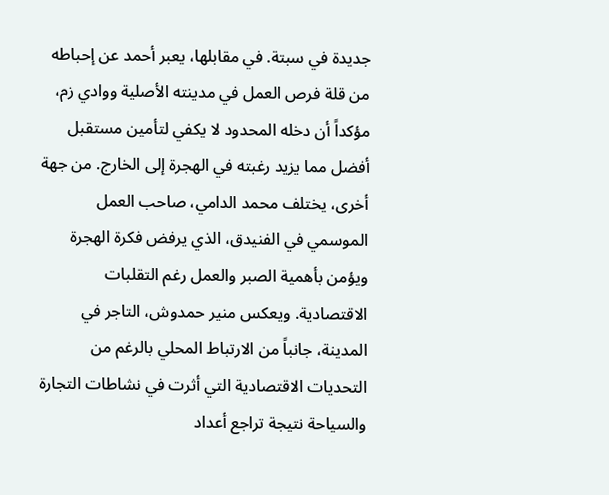جديدة في سبتة. في مقابلها، يعبر أحمد عن إحباطه من قلة فرص العمل في مدينته الأصلية ووادي زم، مؤكداً أن دخله المحدود لا يكفي لتأمين مستقبل أفضل مما يزيد رغبته في الهجرة إلى الخارج. من جهة أخرى، يختلف محمد الدامي، صاحب العمل الموسمي في الفنيدق، الذي يرفض فكرة الهجرة ويؤمن بأهمية الصبر والعمل رغم التقلبات الاقتصادية. ويعكس منير حمدوش، التاجر في المدينة، جانباً من الارتباط المحلي بالرغم من التحديات الاقتصادية التي أثرت في نشاطات التجارة والسياحة نتيجة تراجع أعداد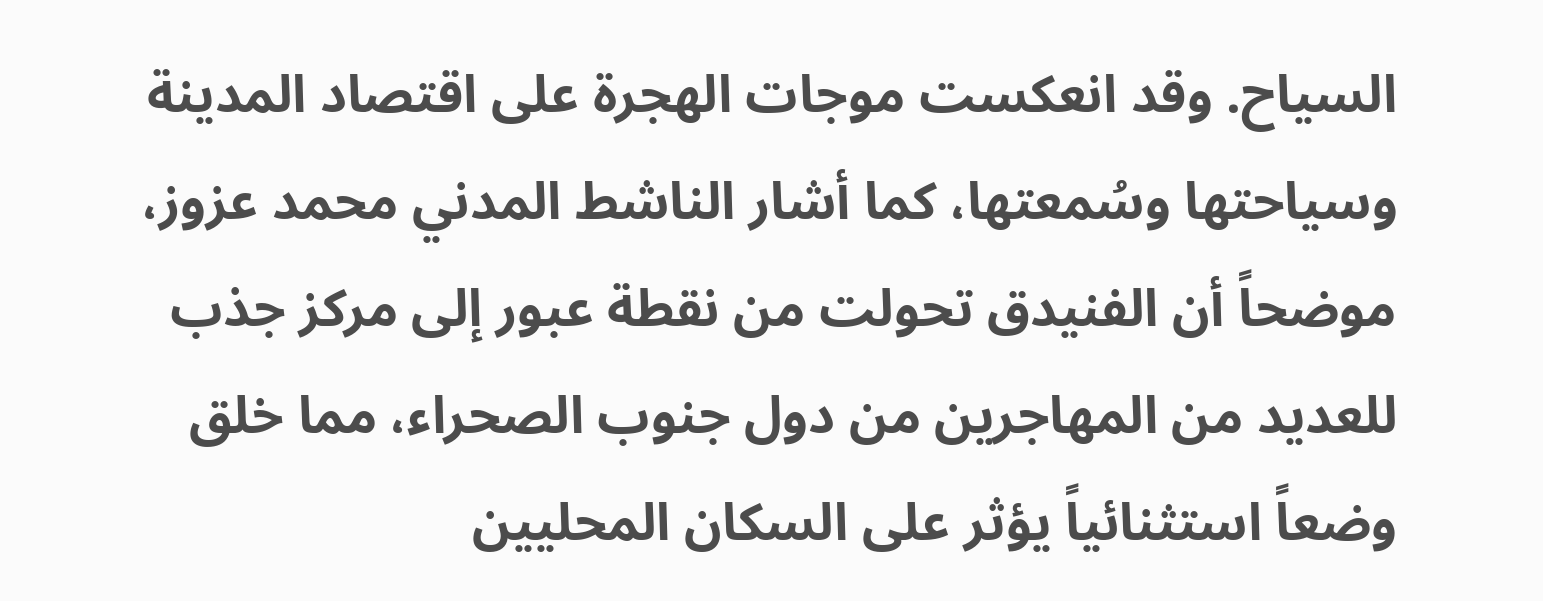السياح. وقد انعكست موجات الهجرة على اقتصاد المدينة وسياحتها وسُمعتها، كما أشار الناشط المدني محمد عزوز، موضحاً أن الفنيدق تحولت من نقطة عبور إلى مركز جذب للعديد من المهاجرين من دول جنوب الصحراء، مما خلق وضعاً استثنائياً يؤثر على السكان المحليين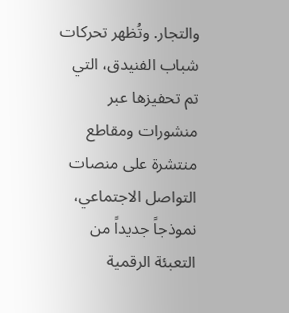والتجار. وتُظهر تحركات شباب الفنيدق، التي تم تحفيزها عبر منشورات ومقاطع منتشرة على منصات التواصل الاجتماعي، نموذجاً جديداً من التعبئة الرقمية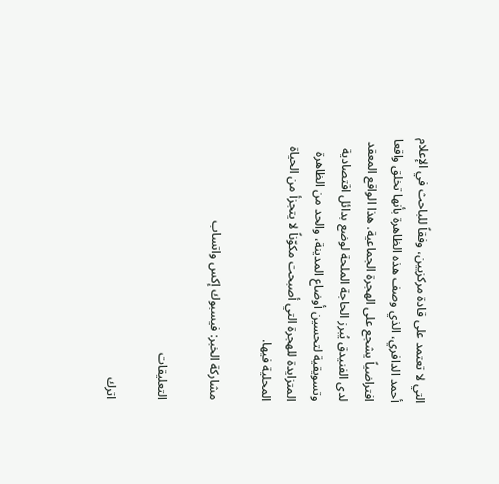التي لا تعتمد على قادة مركزيين، وفقاً للباحث في الإعلام أحمد الدافري، الذي وصف هذه الظاهرة بأنها تخلق واقعا افتراضياً يشجع على الهجرة الجماعية. هذا الواقع المعقد لدى الفنيدق يُبرز الحاجة الملحة لوضع بدائل اقتصادية وتسويقية لتحسين أوضاع المدينة، والحد من الظاهرة المتزايدة للهجرة التي أصبحت مكوّناً لا يتجزأ من الحياة المحلية فيها.

مشاركة الخبر: فيسبوك إكس واتساب

التعليقات

اترك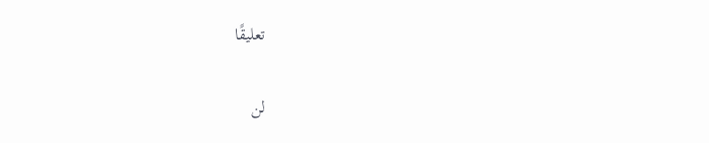تعليقًا

لن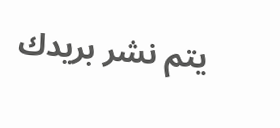يتم نشر بريدك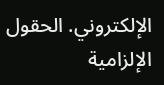الإلكتروني. الحقول الإلزامية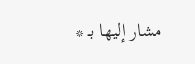مشار إليها بـ *